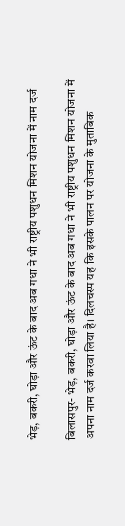भेड़, बकरी, घोड़ा और ऊंट के बाद अब गधा ने भी राष्ट्रीय पशुधन मिशन योजना में नाम दर्ज

बिलासपुर- भेड़, बकरी, घोड़ा और ऊंट के बाद अब गधा ने भी राष्ट्रीय पशुधन मिशन योजना में अपना नाम दर्ज करवा लिया है। दिलचस्प यह कि इसके पालन पर योजना के मुताबिक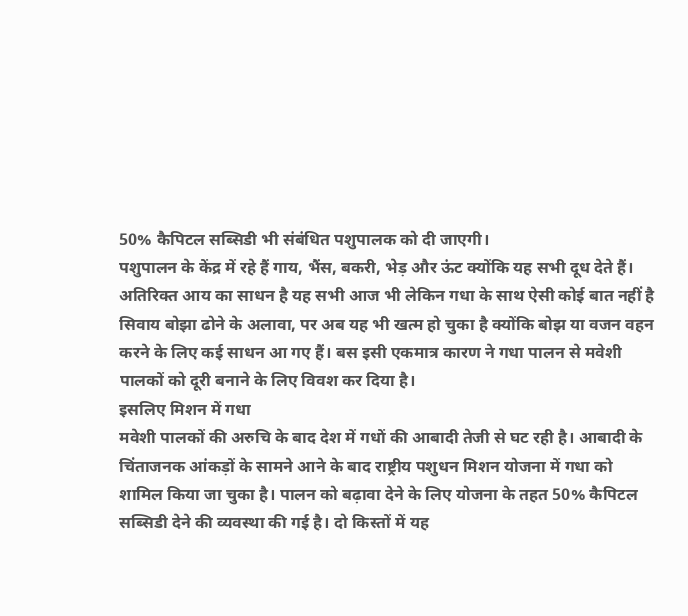50% कैपिटल सब्सिडी भी संबंधित पशुपालक को दी जाएगी।
पशुपालन के केंद्र में रहे हैं गाय, भैंस, बकरी, भेड़ और ऊंट क्योंकि यह सभी दूध देते हैं। अतिरिक्त आय का साधन है यह सभी आज भी लेकिन गधा के साथ ऐसी कोई बात नहीं है सिवाय बोझा ढोने के अलावा, पर अब यह भी खत्म हो चुका है क्योंकि बोझ या वजन वहन करने के लिए कई साधन आ गए हैं। बस इसी एकमात्र कारण ने गधा पालन से मवेशी पालकों को दूरी बनाने के लिए विवश कर दिया है।
इसलिए मिशन में गधा
मवेशी पालकों की अरुचि के बाद देश में गधों की आबादी तेजी से घट रही है। आबादी के चिंताजनक आंकड़ों के सामने आने के बाद राष्ट्रीय पशुधन मिशन योजना में गधा को शामिल किया जा चुका है। पालन को बढ़ावा देने के लिए योजना के तहत 50% कैपिटल सब्सिडी देने की व्यवस्था की गई है। दो किस्तों में यह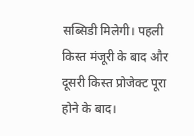सब्सिडी मिलेगी। पहली किस्त मंजूरी के बाद और दूसरी किस्त प्रोजेक्ट पूरा होने के बाद।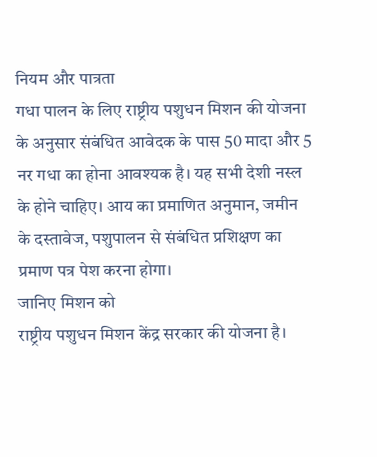नियम और पात्रता
गधा पालन के लिए राष्ट्रीय पशुधन मिशन की योजना के अनुसार संबंधित आवेदक के पास 50 मादा और 5 नर गधा का होना आवश्यक है। यह सभी देशी नस्ल के होने चाहिए। आय का प्रमाणित अनुमान, जमीन के दस्तावेज, पशुपालन से संबंधित प्रशिक्षण का प्रमाण पत्र पेश करना होगा।
जानिए मिशन को
राष्ट्रीय पशुधन मिशन केंद्र सरकार की योजना है।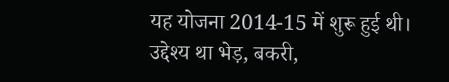यह योजना 2014-15 में शुरू हुई थी। उद्देश्य था भेड़, बकरी,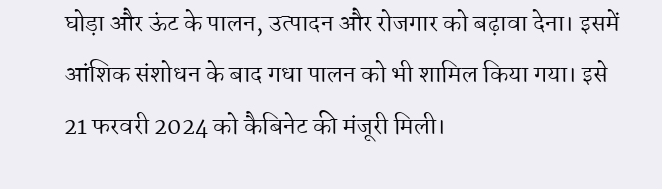घोड़ा और ऊंट के पालन, उत्पादन और रोजगार को बढ़ावा देना। इसमें आंशिक संशोधन के बाद गधा पालन को भी शामिल किया गया। इसे 21 फरवरी 2024 को कैबिनेट की मंजूरी मिली।